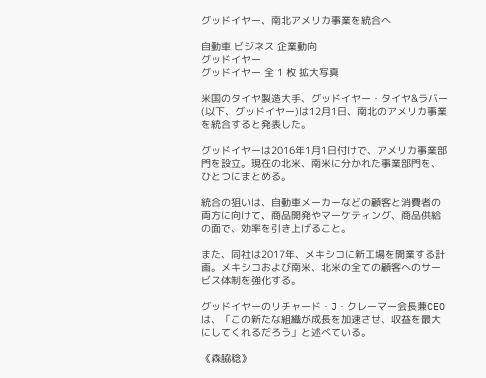グッドイヤー、南北アメリカ事業を統合へ

自動車 ビジネス 企業動向
グッドイヤー
グッドイヤー 全 1 枚 拡大写真

米国のタイヤ製造大手、グッドイヤー・タイヤ&ラバー(以下、グッドイヤー)は12月1日、南北のアメリカ事業を統合すると発表した。

グッドイヤーは2016年1月1日付けで、アメリカ事業部門を設立。現在の北米、南米に分かれた事業部門を、ひとつにまとめる。

統合の狙いは、自動車メーカーなどの顧客と消費者の両方に向けて、商品開発やマーケティング、商品供給の面で、効率を引き上げること。

また、同社は2017年、メキシコに新工場を開業する計画。メキシコおよび南米、北米の全ての顧客へのサービス体制を強化する。

グッドイヤーのリチャード・J・クレーマー会長兼CEOは、「この新たな組織が成長を加速させ、収益を最大にしてくれるだろう」と述べている。

《森脇稔》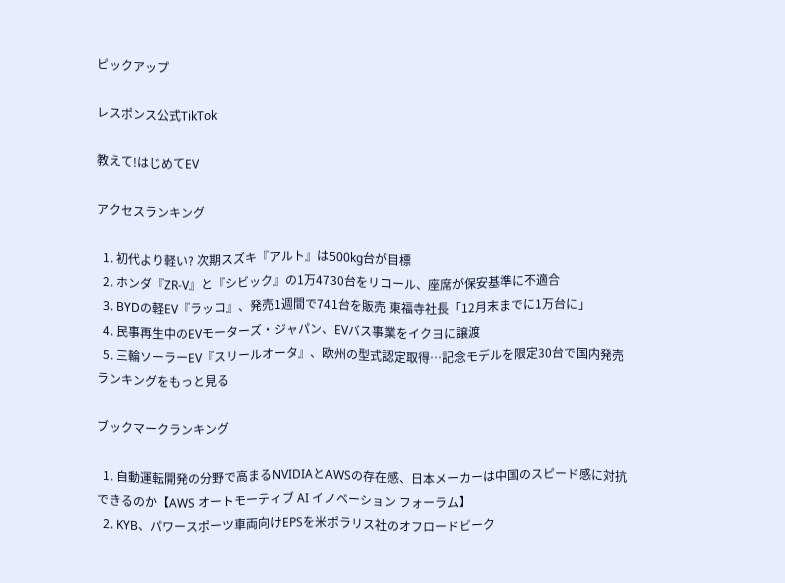ピックアップ

レスポンス公式TikTok

教えて!はじめてEV

アクセスランキング

  1. 初代より軽い? 次期スズキ『アルト』は500kg台が目標
  2. ホンダ『ZR-V』と『シビック』の1万4730台をリコール、座席が保安基準に不適合
  3. BYDの軽EV『ラッコ』、発売1週間で741台を販売 東福寺社長「12月末までに1万台に」
  4. 民事再生中のEVモーターズ・ジャパン、EVバス事業をイクヨに譲渡
  5. 三輪ソーラーEV『スリールオータ』、欧州の型式認定取得…記念モデルを限定30台で国内発売
ランキングをもっと見る

ブックマークランキング

  1. 自動運転開発の分野で高まるNVIDIAとAWSの存在感、日本メーカーは中国のスピード感に対抗できるのか【AWS オートモーティブ AI イノベーション フォーラム】
  2. KYB、パワースポーツ車両向けEPSを米ポラリス社のオフロードビーク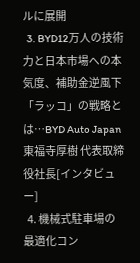ルに展開
  3. BYD12万人の技術力と日本市場への本気度、補助金逆風下「ラッコ」の戦略とは…BYD Auto Japan 東福寺厚樹 代表取締役社長[インタビュー]
  4. 機械式駐車場の最適化コン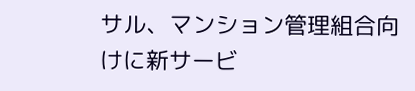サル、マンション管理組合向けに新サービ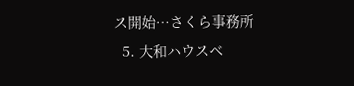ス開始…さくら事務所
  5. 大和ハウスベ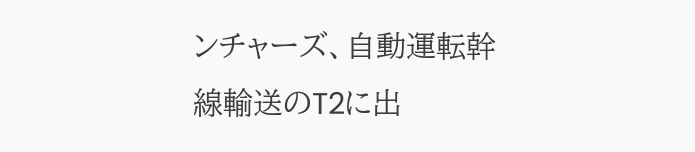ンチャーズ、自動運転幹線輸送のT2に出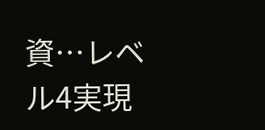資…レベル4実現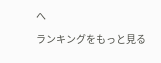へ
ランキングをもっと見る